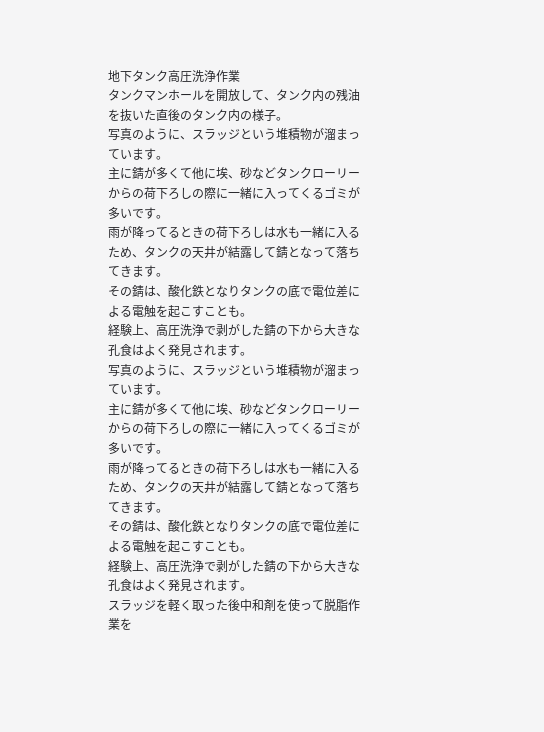地下タンク高圧洗浄作業
タンクマンホールを開放して、タンク内の残油を抜いた直後のタンク内の様子。
写真のように、スラッジという堆積物が溜まっています。
主に錆が多くて他に埃、砂などタンクローリーからの荷下ろしの際に一緒に入ってくるゴミが多いです。
雨が降ってるときの荷下ろしは水も一緒に入るため、タンクの天井が結露して錆となって落ちてきます。
その錆は、酸化鉄となりタンクの底で電位差による電触を起こすことも。
経験上、高圧洗浄で剥がした錆の下から大きな孔食はよく発見されます。
写真のように、スラッジという堆積物が溜まっています。
主に錆が多くて他に埃、砂などタンクローリーからの荷下ろしの際に一緒に入ってくるゴミが多いです。
雨が降ってるときの荷下ろしは水も一緒に入るため、タンクの天井が結露して錆となって落ちてきます。
その錆は、酸化鉄となりタンクの底で電位差による電触を起こすことも。
経験上、高圧洗浄で剥がした錆の下から大きな孔食はよく発見されます。
スラッジを軽く取った後中和剤を使って脱脂作業を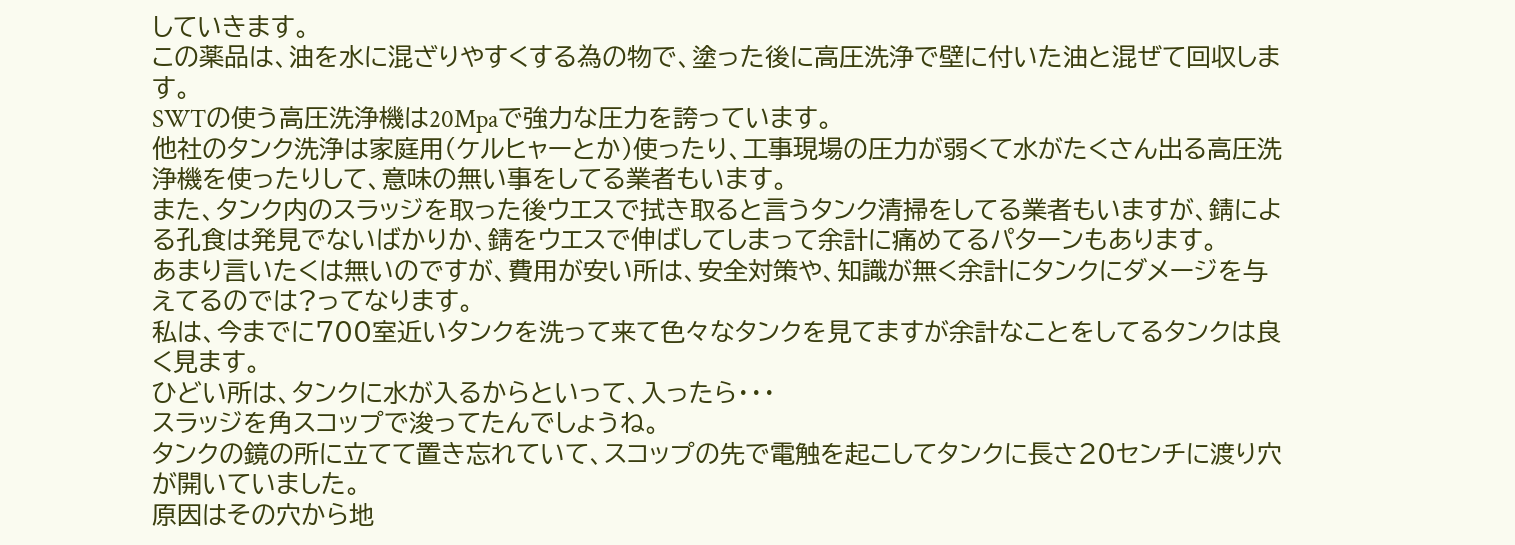していきます。
この薬品は、油を水に混ざりやすくする為の物で、塗った後に高圧洗浄で壁に付いた油と混ぜて回収します。
SWTの使う高圧洗浄機は20Mpaで強力な圧力を誇っています。
他社のタンク洗浄は家庭用(ケルヒャーとか)使ったり、工事現場の圧力が弱くて水がたくさん出る高圧洗浄機を使ったりして、意味の無い事をしてる業者もいます。
また、タンク内のスラッジを取った後ウエスで拭き取ると言うタンク清掃をしてる業者もいますが、錆による孔食は発見でないばかりか、錆をウエスで伸ばしてしまって余計に痛めてるパターンもあります。
あまり言いたくは無いのですが、費用が安い所は、安全対策や、知識が無く余計にタンクにダメージを与えてるのでは?ってなります。
私は、今までに700室近いタンクを洗って来て色々なタンクを見てますが余計なことをしてるタンクは良く見ます。
ひどい所は、タンクに水が入るからといって、入ったら・・・
スラッジを角スコップで浚ってたんでしょうね。
タンクの鏡の所に立てて置き忘れていて、スコップの先で電触を起こしてタンクに長さ20センチに渡り穴が開いていました。
原因はその穴から地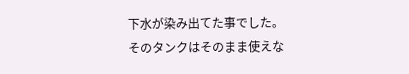下水が染み出てた事でした。
そのタンクはそのまま使えな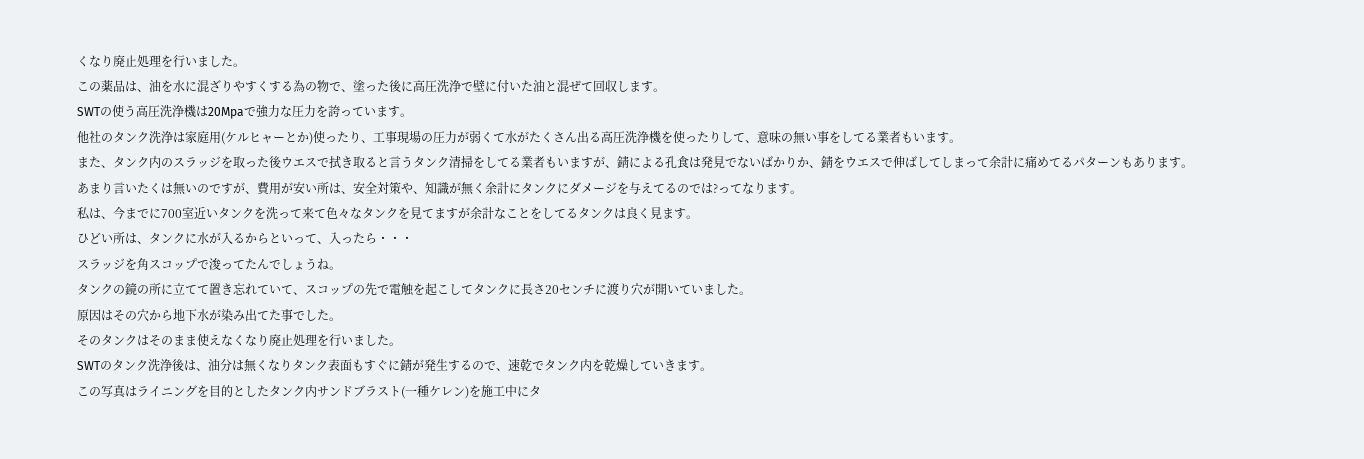くなり廃止処理を行いました。
この薬品は、油を水に混ざりやすくする為の物で、塗った後に高圧洗浄で壁に付いた油と混ぜて回収します。
SWTの使う高圧洗浄機は20Mpaで強力な圧力を誇っています。
他社のタンク洗浄は家庭用(ケルヒャーとか)使ったり、工事現場の圧力が弱くて水がたくさん出る高圧洗浄機を使ったりして、意味の無い事をしてる業者もいます。
また、タンク内のスラッジを取った後ウエスで拭き取ると言うタンク清掃をしてる業者もいますが、錆による孔食は発見でないばかりか、錆をウエスで伸ばしてしまって余計に痛めてるパターンもあります。
あまり言いたくは無いのですが、費用が安い所は、安全対策や、知識が無く余計にタンクにダメージを与えてるのでは?ってなります。
私は、今までに700室近いタンクを洗って来て色々なタンクを見てますが余計なことをしてるタンクは良く見ます。
ひどい所は、タンクに水が入るからといって、入ったら・・・
スラッジを角スコップで浚ってたんでしょうね。
タンクの鏡の所に立てて置き忘れていて、スコップの先で電触を起こしてタンクに長さ20センチに渡り穴が開いていました。
原因はその穴から地下水が染み出てた事でした。
そのタンクはそのまま使えなくなり廃止処理を行いました。
SWTのタンク洗浄後は、油分は無くなりタンク表面もすぐに錆が発生するので、速乾でタンク内を乾燥していきます。
この写真はライニングを目的としたタンク内サンドブラスト(一種ケレン)を施工中にタ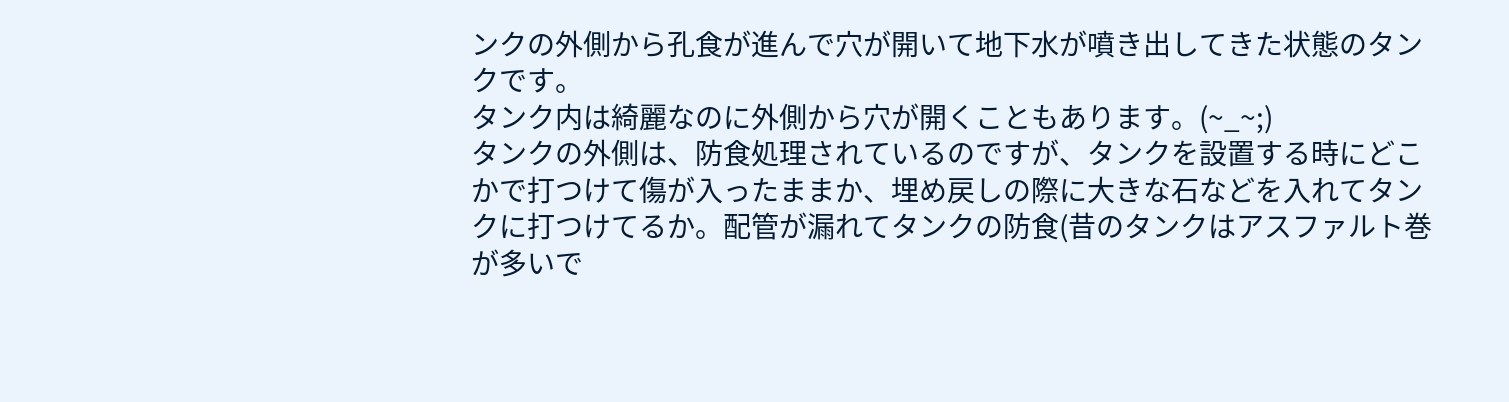ンクの外側から孔食が進んで穴が開いて地下水が噴き出してきた状態のタンクです。
タンク内は綺麗なのに外側から穴が開くこともあります。(~_~;)
タンクの外側は、防食処理されているのですが、タンクを設置する時にどこかで打つけて傷が入ったままか、埋め戻しの際に大きな石などを入れてタンクに打つけてるか。配管が漏れてタンクの防食(昔のタンクはアスファルト巻が多いで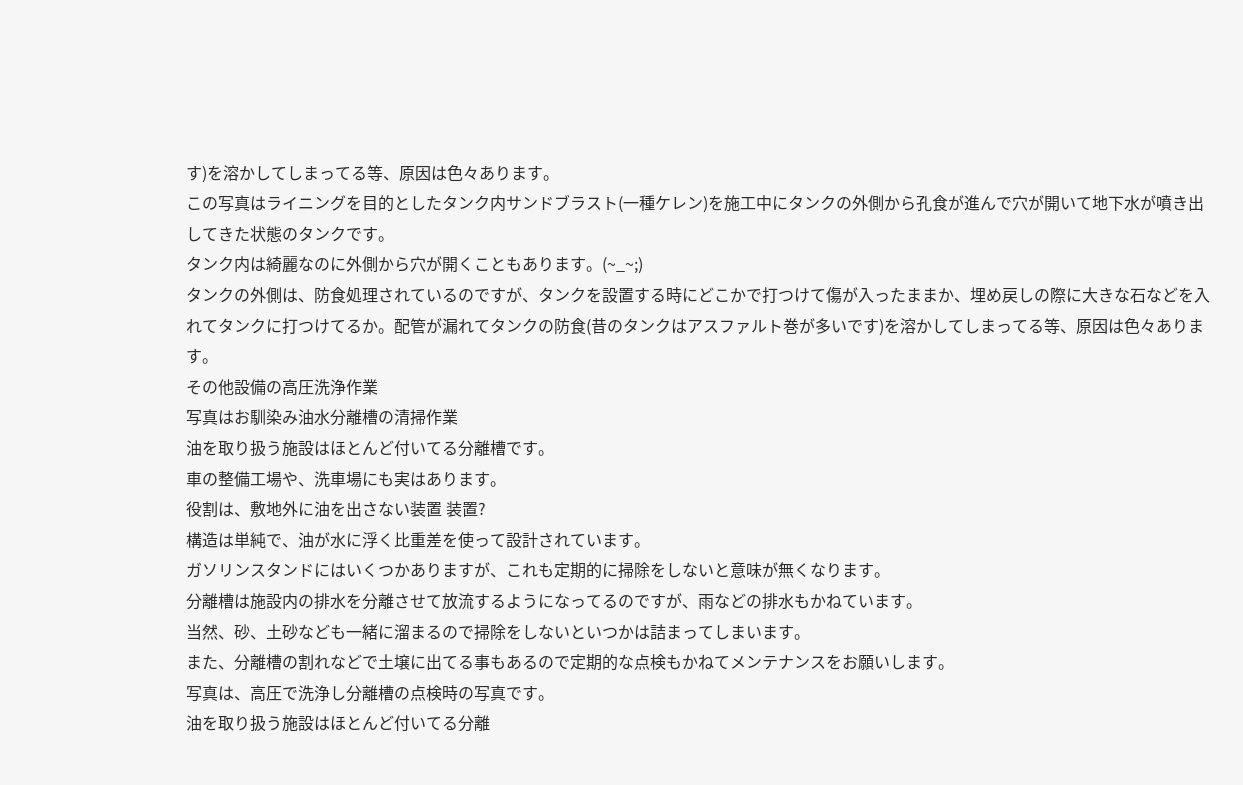す)を溶かしてしまってる等、原因は色々あります。
この写真はライニングを目的としたタンク内サンドブラスト(一種ケレン)を施工中にタンクの外側から孔食が進んで穴が開いて地下水が噴き出してきた状態のタンクです。
タンク内は綺麗なのに外側から穴が開くこともあります。(~_~;)
タンクの外側は、防食処理されているのですが、タンクを設置する時にどこかで打つけて傷が入ったままか、埋め戻しの際に大きな石などを入れてタンクに打つけてるか。配管が漏れてタンクの防食(昔のタンクはアスファルト巻が多いです)を溶かしてしまってる等、原因は色々あります。
その他設備の高圧洗浄作業
写真はお馴染み油水分離槽の清掃作業
油を取り扱う施設はほとんど付いてる分離槽です。
車の整備工場や、洗車場にも実はあります。
役割は、敷地外に油を出さない装置 装置?
構造は単純で、油が水に浮く比重差を使って設計されています。
ガソリンスタンドにはいくつかありますが、これも定期的に掃除をしないと意味が無くなります。
分離槽は施設内の排水を分離させて放流するようになってるのですが、雨などの排水もかねています。
当然、砂、土砂なども一緒に溜まるので掃除をしないといつかは詰まってしまいます。
また、分離槽の割れなどで土壌に出てる事もあるので定期的な点検もかねてメンテナンスをお願いします。
写真は、高圧で洗浄し分離槽の点検時の写真です。
油を取り扱う施設はほとんど付いてる分離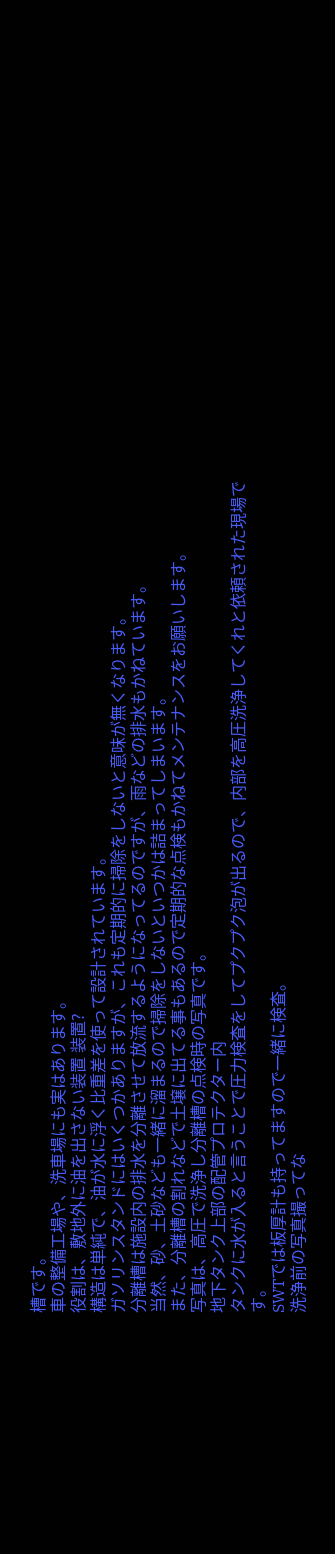槽です。
車の整備工場や、洗車場にも実はあります。
役割は、敷地外に油を出さない装置 装置?
構造は単純で、油が水に浮く比重差を使って設計されています。
ガソリンスタンドにはいくつかありますが、これも定期的に掃除をしないと意味が無くなります。
分離槽は施設内の排水を分離させて放流するようになってるのですが、雨などの排水もかねています。
当然、砂、土砂なども一緒に溜まるので掃除をしないといつかは詰まってしまいます。
また、分離槽の割れなどで土壌に出てる事もあるので定期的な点検もかねてメンテナンスをお願いします。
写真は、高圧で洗浄し分離槽の点検時の写真です。
地下タンク上部の配管プロテクター内
タンクに水が入ると言うことで圧力検査をしてプクプク泡が出るので、内部を高圧洗浄してくれと依頼された現場です。
SWTでは板厚計も持ってますので一緒に検査。
洗浄前の写真撮ってな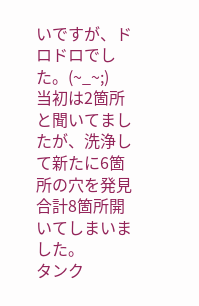いですが、ドロドロでした。(~_~;)
当初は2箇所と聞いてましたが、洗浄して新たに6箇所の穴を発見
合計8箇所開いてしまいました。
タンク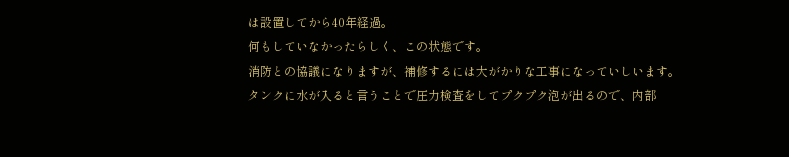は設置してから40年経過。
何もしていなかったらしく、この状態です。
消防との協議になりますが、補修するには大がかりな工事になっていしいます。
タンクに水が入ると言うことで圧力検査をしてプクプク泡が出るので、内部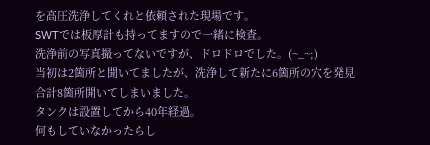を高圧洗浄してくれと依頼された現場です。
SWTでは板厚計も持ってますので一緒に検査。
洗浄前の写真撮ってないですが、ドロドロでした。(~_~;)
当初は2箇所と聞いてましたが、洗浄して新たに6箇所の穴を発見
合計8箇所開いてしまいました。
タンクは設置してから40年経過。
何もしていなかったらし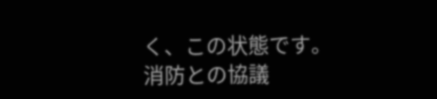く、この状態です。
消防との協議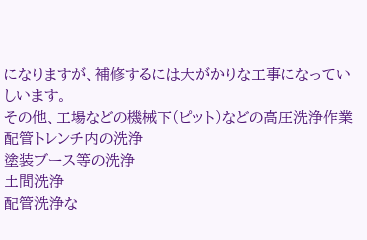になりますが、補修するには大がかりな工事になっていしいます。
その他、工場などの機械下(ピット)などの高圧洗浄作業
配管トレンチ内の洗浄
塗装ブース等の洗浄
土間洗浄
配管洗浄な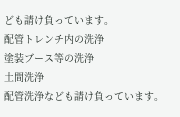ども請け負っています。
配管トレンチ内の洗浄
塗装ブース等の洗浄
土間洗浄
配管洗浄なども請け負っています。